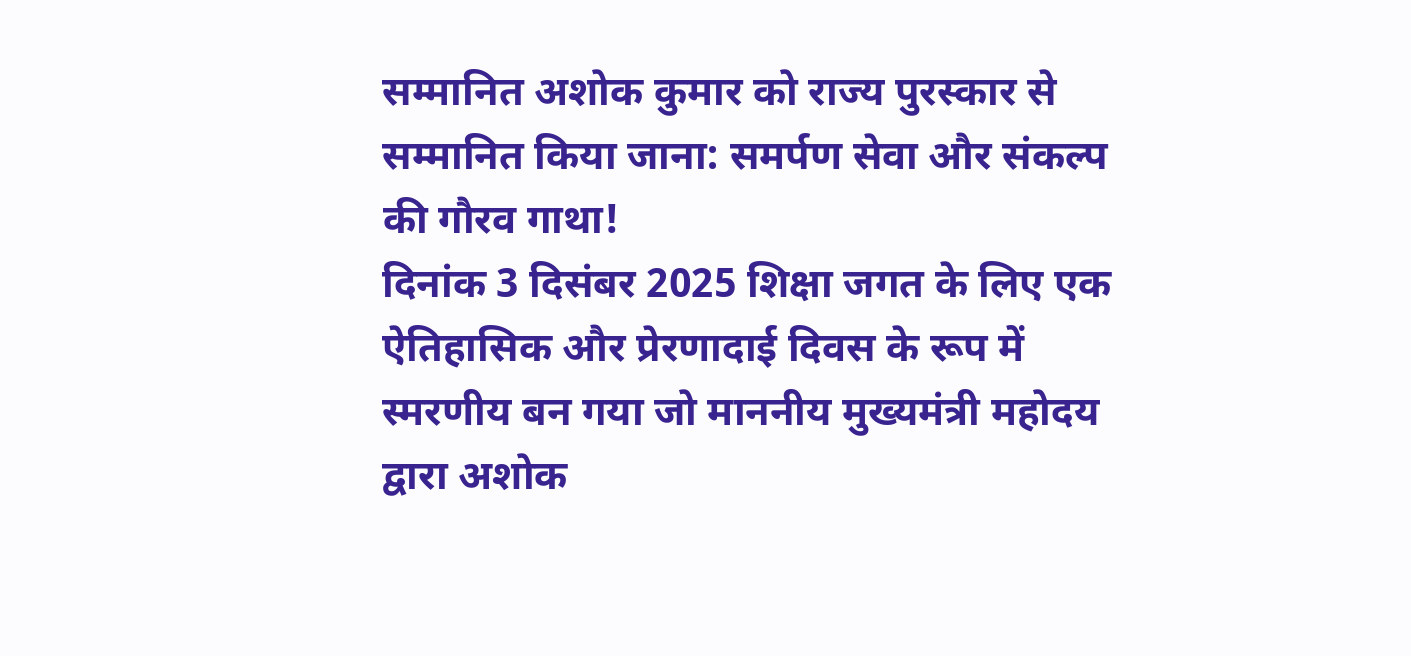सम्मानित अशोक कुमार को राज्य पुरस्कार से सम्मानित किया जाना: समर्पण सेवा और संकल्प की गौरव गाथा!
दिनांक 3 दिसंबर 2025 शिक्षा जगत के लिए एक ऐतिहासिक और प्रेरणादाई दिवस के रूप में स्मरणीय बन गया जो माननीय मुख्यमंत्री महोदय द्वारा अशोक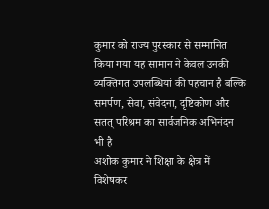कुमार को राज्य पुरस्कार से सम्मानित किया गया यह सामान ने केवल उनकी व्यक्तिगत उपलब्धियां की पहचान है बल्कि समर्पण, सेवा, संवेदना, दृष्टिकोण और सतत् परिश्रम का सार्वजनिक अभिनंदन भी है
अशोक कुमार ने शिक्षा के क्षेत्र में विशेषकर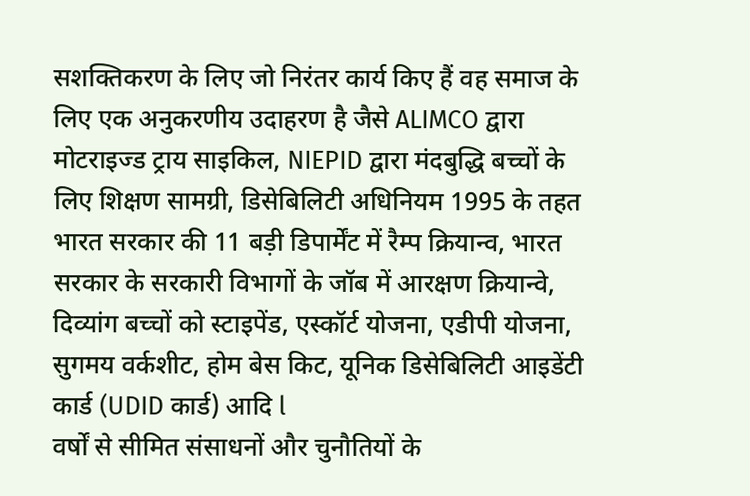सशक्तिकरण के लिए जो निरंतर कार्य किए हैं वह समाज के लिए एक अनुकरणीय उदाहरण है जैसे ALIMCO द्वारा मोटराइज्ड ट्राय साइकिल, NIEPID द्वारा मंदबुद्धि बच्चों के लिए शिक्षण सामग्री, डिसेबिलिटी अधिनियम 1995 के तहत भारत सरकार की 11 बड़ी डिपार्मेंट में रैम्प क्रियान्व, भारत सरकार के सरकारी विभागों के जॉब में आरक्षण क्रियान्वे, दिव्यांग बच्चों को स्टाइपेंड, एस्कॉर्ट योजना, एडीपी योजना, सुगमय वर्कशीट, होम बेस किट, यूनिक डिसेबिलिटी आइडेंटी कार्ड (UDID कार्ड) आदि l
वर्षों से सीमित संसाधनों और चुनौतियों के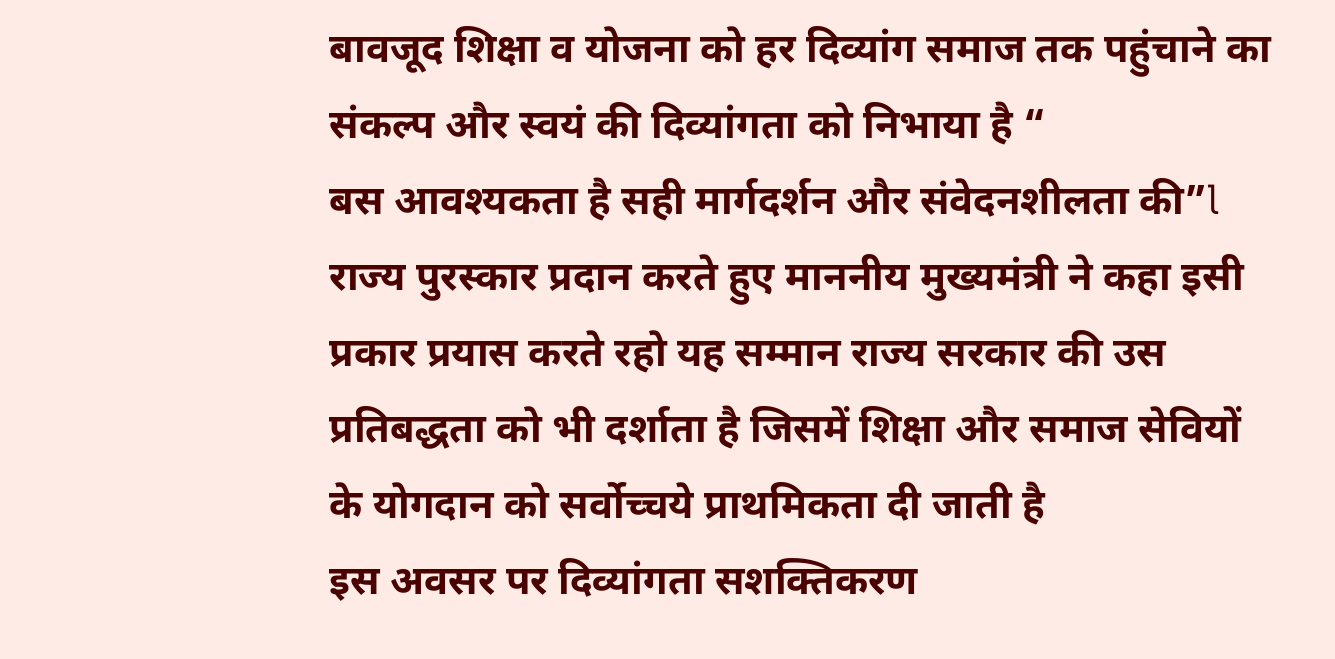बावजूद शिक्षा व योजना को हर दिव्यांग समाज तक पहुंचाने का संकल्प और स्वयं की दिव्यांगता को निभाया है “
बस आवश्यकता है सही मार्गदर्शन और संवेदनशीलता की”l
राज्य पुरस्कार प्रदान करते हुए माननीय मुख्यमंत्री ने कहा इसी प्रकार प्रयास करते रहो यह सम्मान राज्य सरकार की उस प्रतिबद्धता को भी दर्शाता है जिसमें शिक्षा और समाज सेवियों के योगदान को सर्वोच्चये प्राथमिकता दी जाती है
इस अवसर पर दिव्यांगता सशक्तिकरण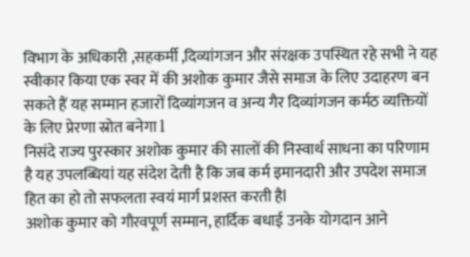विभाग के अधिकारी ,सहकर्मी ,दिव्यांगजन और संरक्षक उपस्थित रहे सभी ने यह स्वीकार किया एक स्वर में की अशोक कुमार जैसे समाज के लिए उदाहरण बन सकते हैं यह सम्मान हजारों दिव्यांगजन व अन्य गैर दिव्यांगजन कर्मठ व्यक्तियों के लिए प्रेरणा स्रोत बनेगा l
निसंदे राज्य पुरस्कार अशोक कुमार की सालों की निस्वार्थ साधना का परिणाम है यह उपलब्धियां यह संदेश देती है कि जब कर्म इमानदारी और उपदेश समाज हित का हो तो सफलता स्वयं मार्ग प्रशस्त करती हैl
अशोक कुमार को गौरवपूर्ण सम्मान, हार्दिक बधाई उनके योगदान आने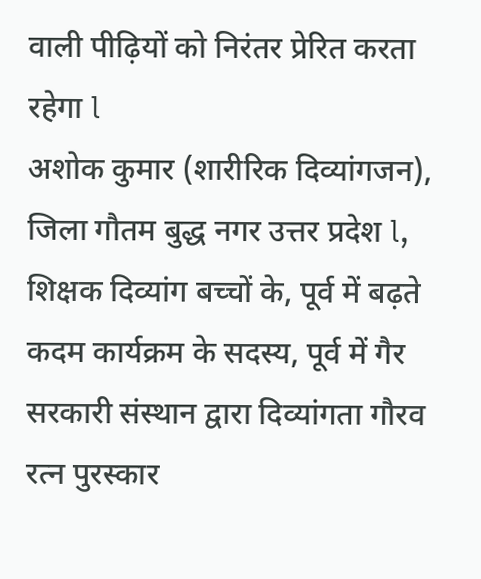वाली पीढ़ियों को निरंतर प्रेरित करता रहेगा l
अशोक कुमार (शारीरिक दिव्यांगजन), जिला गौतम बुद्ध नगर उत्तर प्रदेश l, शिक्षक दिव्यांग बच्चों के, पूर्व में बढ़ते कदम कार्यक्रम के सदस्य, पूर्व में गैर सरकारी संस्थान द्वारा दिव्यांगता गौरव रत्न पुरस्कार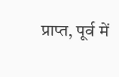प्राप्त, पूर्व में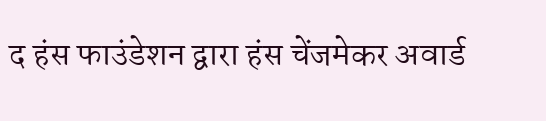द हंस फाउंडेशन द्वारा हंस चेंजमेकर अवार्ड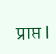प्राप्त l